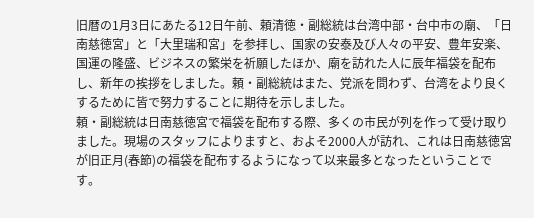旧暦の1月3日にあたる12日午前、頼清徳・副総統は台湾中部・台中市の廟、「日南慈徳宮」と「大里瑞和宮」を参拝し、国家の安泰及び人々の平安、豊年安楽、国運の隆盛、ビジネスの繁栄を祈願したほか、廟を訪れた人に辰年福袋を配布し、新年の挨拶をしました。頼・副総統はまた、党派を問わず、台湾をより良くするために皆で努力することに期待を示しました。
頼・副総統は日南慈徳宮で福袋を配布する際、多くの市民が列を作って受け取りました。現場のスタッフによりますと、およそ2000人が訪れ、これは日南慈徳宮が旧正月(春節)の福袋を配布するようになって以来最多となったということです。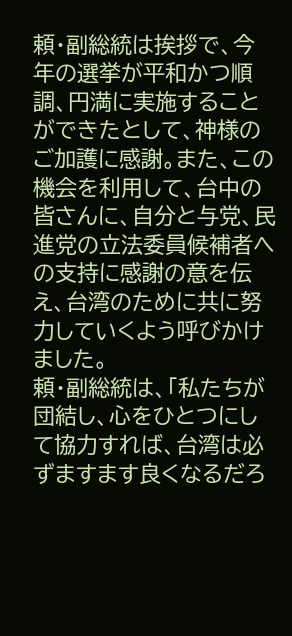頼・副総統は挨拶で、今年の選挙が平和かつ順調、円満に実施することができたとして、神様のご加護に感謝。また、この機会を利用して、台中の皆さんに、自分と与党、民進党の立法委員候補者への支持に感謝の意を伝え、台湾のために共に努力していくよう呼びかけました。
頼・副総統は、「私たちが団結し、心をひとつにして協力すれば、台湾は必ずますます良くなるだろ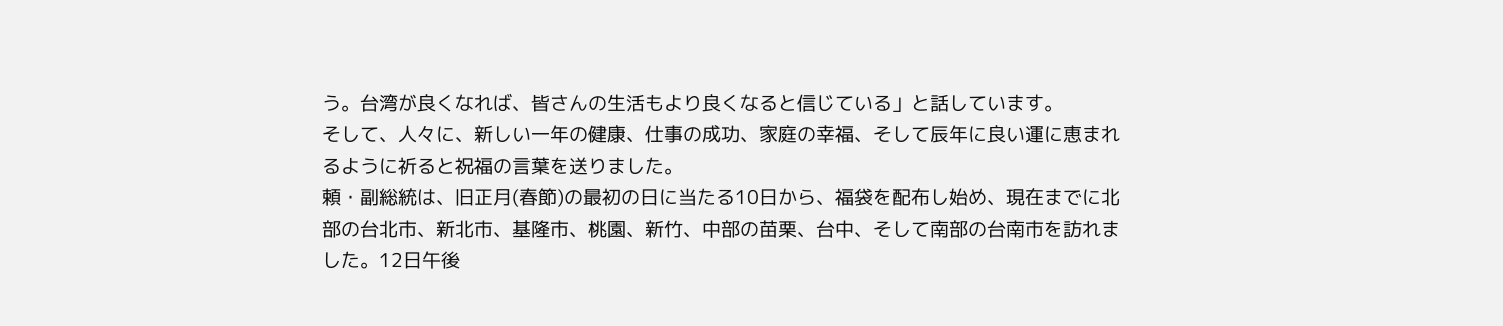う。台湾が良くなれば、皆さんの生活もより良くなると信じている」と話しています。
そして、人々に、新しい一年の健康、仕事の成功、家庭の幸福、そして辰年に良い運に恵まれるように祈ると祝福の言葉を送りました。
頼・副総統は、旧正月(春節)の最初の日に当たる10日から、福袋を配布し始め、現在までに北部の台北市、新北市、基隆市、桃園、新竹、中部の苗栗、台中、そして南部の台南市を訪れました。12日午後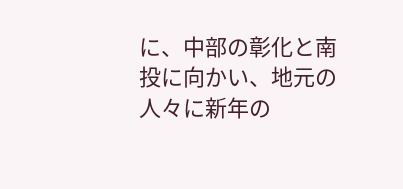に、中部の彰化と南投に向かい、地元の人々に新年の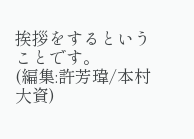挨拶をするということです。
(編集:許芳瑋/本村大資)